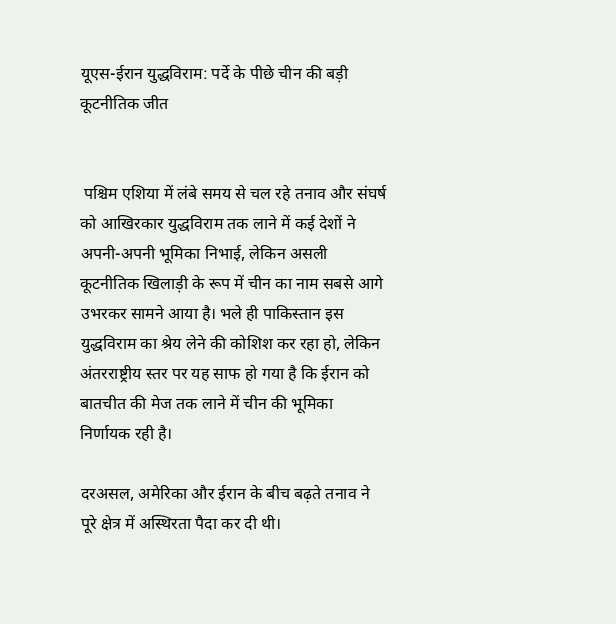यूएस-ईरान युद्धविराम: पर्दे के पीछे चीन की बड़ी कूटनीतिक जीत


 पश्चिम एशिया में लंबे समय से चल रहे तनाव और संघर्ष को आखिरकार युद्धविराम तक लाने में कई देशों ने अपनी-अपनी भूमिका निभाई, लेकिन असली कूटनीतिक खिलाड़ी के रूप में चीन का नाम सबसे आगे उभरकर सामने आया है। भले ही पाकिस्तान इस युद्धविराम का श्रेय लेने की कोशिश कर रहा हो, लेकिन अंतरराष्ट्रीय स्तर पर यह साफ हो गया है कि ईरान को बातचीत की मेज तक लाने में चीन की भूमिका निर्णायक रही है।

दरअसल, अमेरिका और ईरान के बीच बढ़ते तनाव ने पूरे क्षेत्र में अस्थिरता पैदा कर दी थी।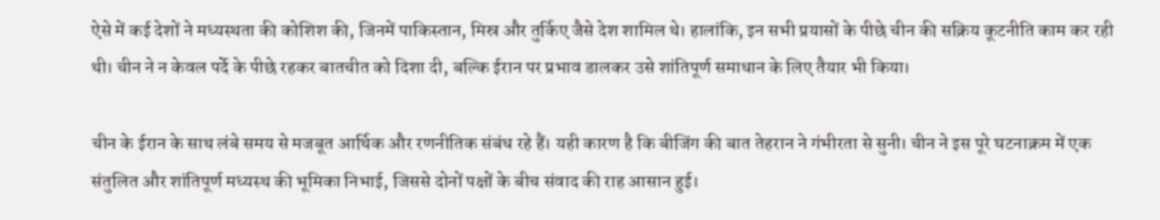ऐसे में कई देशों ने मध्यस्थता की कोशिश की, जिनमें पाकिस्तान, मिस्र और तुर्किए जैसे देश शामिल थे। हालांकि, इन सभी प्रयासों के पीछे चीन की सक्रिय कूटनीति काम कर रही थी। चीन ने न केवल पर्दे के पीछे रहकर बातचीत को दिशा दी, बल्कि ईरान पर प्रभाव डालकर उसे शांतिपूर्ण समाधान के लिए तैयार भी किया।

चीन के ईरान के साथ लंबे समय से मजबूत आर्थिक और रणनीतिक संबंध रहे हैं। यही कारण है कि बीजिंग की बात तेहरान ने गंभीरता से सुनी। चीन ने इस पूरे घटनाक्रम में एक संतुलित और शांतिपूर्ण मध्यस्थ की भूमिका निभाई, जिससे दोनों पक्षों के बीच संवाद की राह आसान हुई।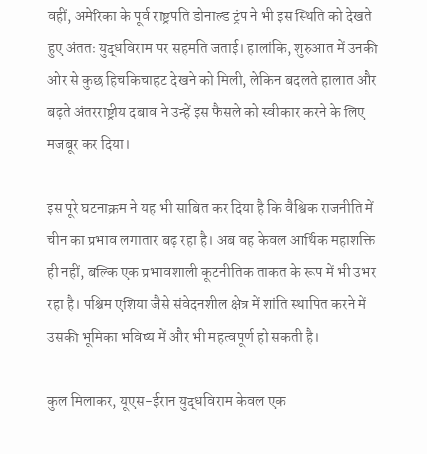वहीं, अमेरिका के पूर्व राष्ट्रपति डोनाल्ड ट्रंप ने भी इस स्थिति को देखते हुए अंततः युद्धविराम पर सहमति जताई। हालांकि, शुरुआत में उनकी ओर से कुछ हिचकिचाहट देखने को मिली, लेकिन बदलते हालात और बढ़ते अंतरराष्ट्रीय दबाव ने उन्हें इस फैसले को स्वीकार करने के लिए मजबूर कर दिया।

इस पूरे घटनाक्रम ने यह भी साबित कर दिया है कि वैश्विक राजनीति में चीन का प्रभाव लगातार बढ़ रहा है। अब वह केवल आर्थिक महाशक्ति ही नहीं, बल्कि एक प्रभावशाली कूटनीतिक ताकत के रूप में भी उभर रहा है। पश्चिम एशिया जैसे संवेदनशील क्षेत्र में शांति स्थापित करने में उसकी भूमिका भविष्य में और भी महत्वपूर्ण हो सकती है।

कुल मिलाकर, यूएस-ईरान युद्धविराम केवल एक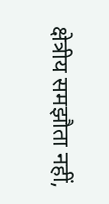क्षेत्रीय समझौता नहीं,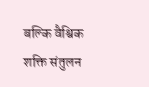बल्कि वैश्विक शक्ति संतुलन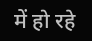में हो रहे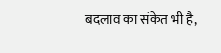बदलाव का संकेत भी है,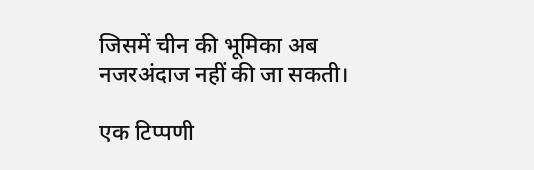जिसमें चीन की भूमिका अब नजरअंदाज नहीं की जा सकती।

एक टिप्पणी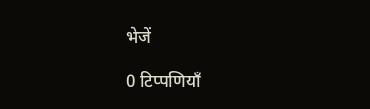भेजें

0 टिप्पणियाँ